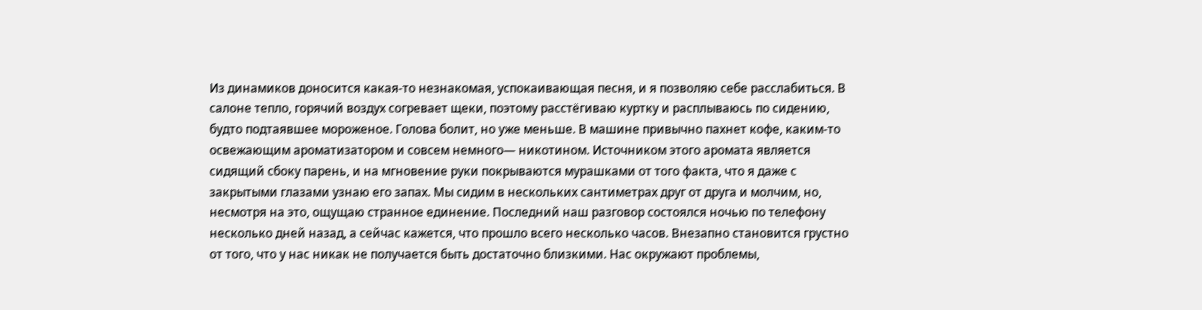Из динамиков доносится какая-то незнакомая, успокаивающая песня, и я позволяю себе расслабиться. В салоне тепло, горячий воздух согревает щеки, поэтому расстёгиваю куртку и расплываюсь по сидению, будто подтаявшее мороженое. Голова болит, но уже меньше. В машине привычно пахнет кофе, каким-то освежающим ароматизатором и совсем немного— никотином. Источником этого аромата является сидящий сбоку парень, и на мгновение руки покрываются мурашками от того факта, что я даже с закрытыми глазами узнаю его запах. Мы сидим в нескольких сантиметрах друг от друга и молчим, но, несмотря на это, ощущаю странное единение. Последний наш разговор состоялся ночью по телефону несколько дней назад, а сейчас кажется, что прошло всего несколько часов. Внезапно становится грустно от того, что у нас никак не получается быть достаточно близкими. Нас окружают проблемы,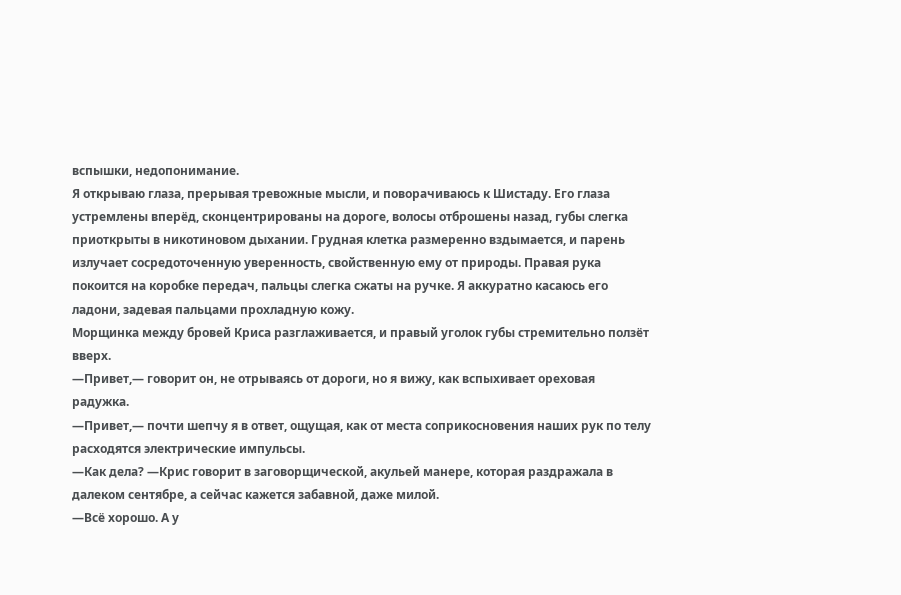вспышки, недопонимание.
Я открываю глаза, прерывая тревожные мысли, и поворачиваюсь к Шистаду. Его глаза устремлены вперёд, сконцентрированы на дороге, волосы отброшены назад, губы слегка приоткрыты в никотиновом дыхании. Грудная клетка размеренно вздымается, и парень излучает сосредоточенную уверенность, свойственную ему от природы. Правая рука покоится на коробке передач, пальцы слегка сжаты на ручке. Я аккуратно касаюсь его ладони, задевая пальцами прохладную кожу.
Морщинка между бровей Криса разглаживается, и правый уголок губы стремительно ползёт вверх.
—Привет,— говорит он, не отрываясь от дороги, но я вижу, как вспыхивает ореховая радужка.
—Привет,— почти шепчу я в ответ, ощущая, как от места соприкосновения наших рук по телу расходятся электрические импульсы.
—Как дела? —Крис говорит в заговорщической, акульей манере, которая раздражала в далеком сентябре, а сейчас кажется забавной, даже милой.
—Всё хорошо. А у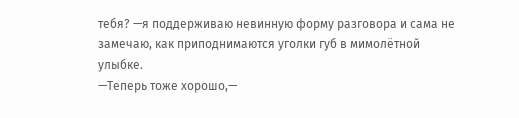тебя? —я поддерживаю невинную форму разговора и сама не замечаю, как приподнимаются уголки губ в мимолётной улыбке.
—Теперь тоже хорошо,—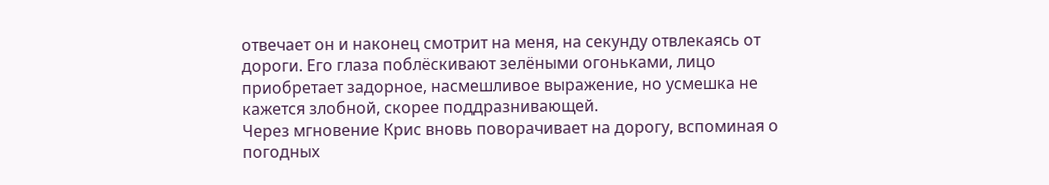отвечает он и наконец смотрит на меня, на секунду отвлекаясь от дороги. Его глаза поблёскивают зелёными огоньками, лицо приобретает задорное, насмешливое выражение, но усмешка не кажется злобной, скорее поддразнивающей.
Через мгновение Крис вновь поворачивает на дорогу, вспоминая о погодных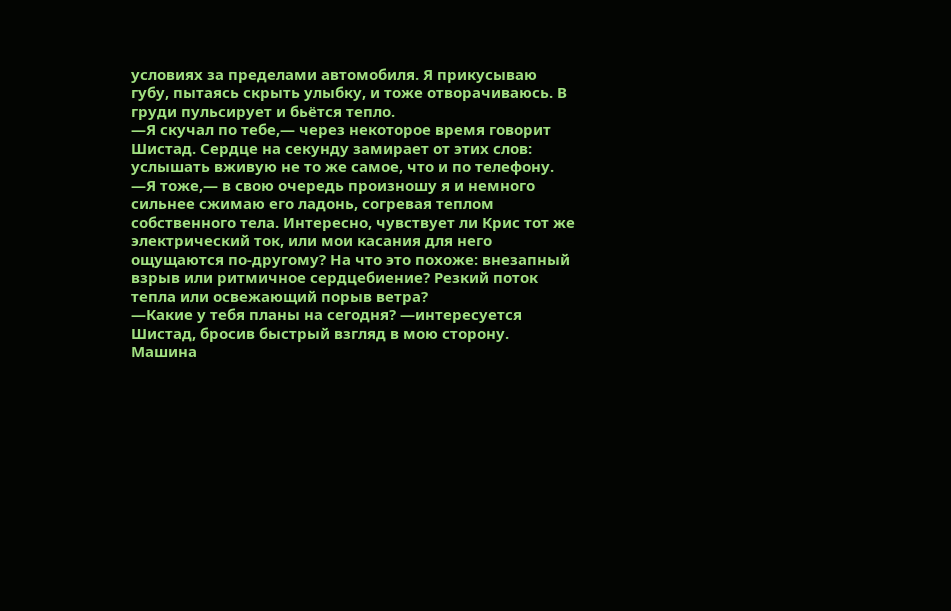условиях за пределами автомобиля. Я прикусываю губу, пытаясь скрыть улыбку, и тоже отворачиваюсь. В груди пульсирует и бьётся тепло.
—Я скучал по тебе,— через некоторое время говорит Шистад. Сердце на секунду замирает от этих слов: услышать вживую не то же самое, что и по телефону.
—Я тоже,— в свою очередь произношу я и немного сильнее сжимаю его ладонь, согревая теплом собственного тела. Интересно, чувствует ли Крис тот же электрический ток, или мои касания для него ощущаются по-другому? На что это похоже: внезапный взрыв или ритмичное сердцебиение? Резкий поток тепла или освежающий порыв ветра?
—Какие у тебя планы на сегодня? —интересуется Шистад, бросив быстрый взгляд в мою сторону. Машина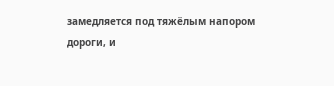замедляется под тяжёлым напором дороги, и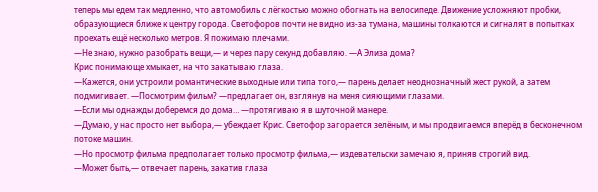теперь мы едем так медленно, что автомобиль с лёгкостью можно обогнать на велосипеде. Движение усложняют пробки, образующиеся ближе к центру города. Светофоров почти не видно из-за тумана, машины толкаются и сигналят в попытках проехать ещё несколько метров. Я пожимаю плечами.
—Не знаю, нужно разобрать вещи,— и через пару секунд добавляю. —А Элиза дома?
Крис понимающе хмыкает, на что закатываю глаза.
—Кажется, они устроили романтические выходные или типа того,— парень делает неоднозначный жест рукой, а затем подмигивает. —Посмотрим фильм? —предлагает он, взглянув на меня сияющими глазами.
—Если мы однажды доберемся до дома… —протягиваю я в шуточной манере.
—Думаю, у нас просто нет выбора,— убеждает Крис. Светофор загорается зелёным, и мы продвигаемся вперёд в бесконечном потоке машин.
—Но просмотр фильма предполагает только просмотр фильма,— издевательски замечаю я, приняв строгий вид.
—Может быть,— отвечает парень, закатив глаза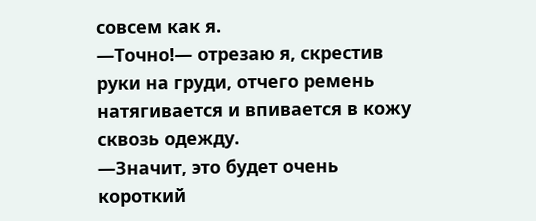совсем как я.
—Точно!— отрезаю я, скрестив руки на груди, отчего ремень натягивается и впивается в кожу сквозь одежду.
—Значит, это будет очень короткий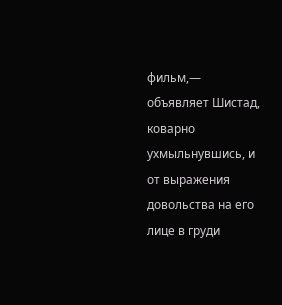фильм,— объявляет Шистад, коварно ухмыльнувшись, и от выражения довольства на его лице в груди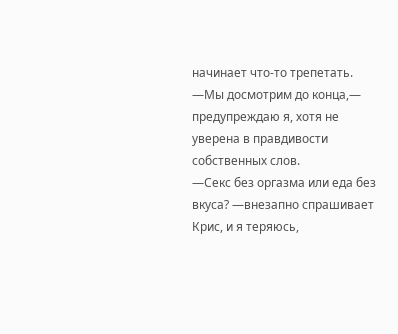начинает что-то трепетать.
—Мы досмотрим до конца,— предупреждаю я, хотя не уверена в правдивости собственных слов.
—Секс без оргазма или еда без вкуса? —внезапно спрашивает Крис, и я теряюсь,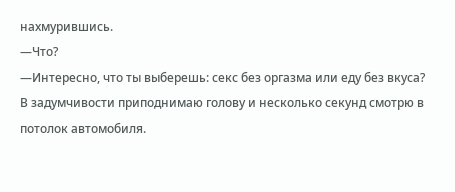нахмурившись.
—Что?
—Интересно, что ты выберешь: секс без оргазма или еду без вкуса?
В задумчивости приподнимаю голову и несколько секунд смотрю в потолок автомобиля.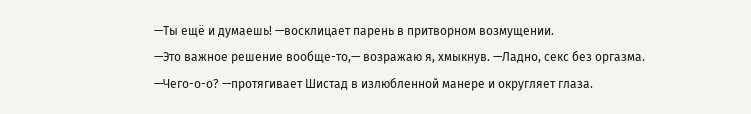—Ты ещё и думаешь! —восклицает парень в притворном возмущении.
—Это важное решение вообще-то,— возражаю я, хмыкнув. —Ладно, секс без оргазма.
—Чего-о-о? —протягивает Шистад в излюбленной манере и округляет глаза.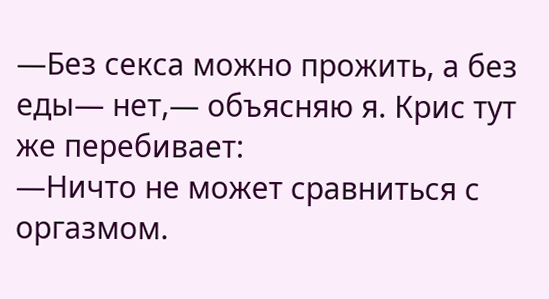—Без секса можно прожить, а без еды— нет,— объясняю я. Крис тут же перебивает:
—Ничто не может сравниться с оргазмом.